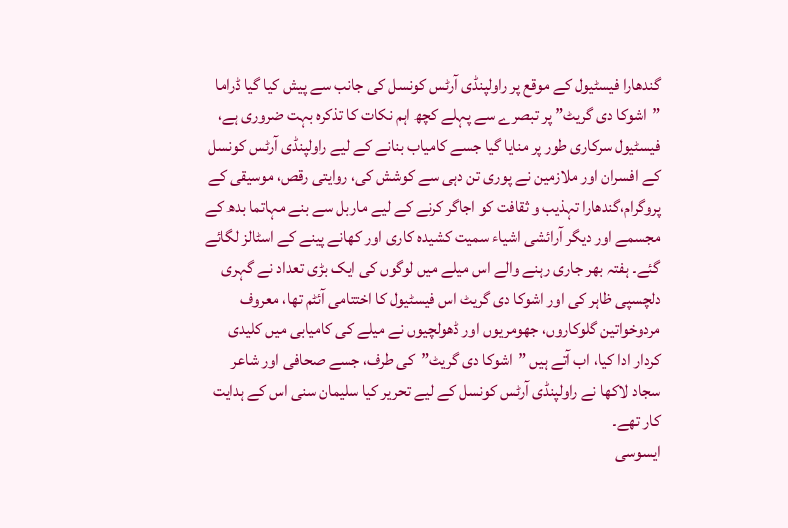گندھارا فیسٹیول کے موقع پر راولپنڈی آرٹس کونسل کی جانب سے پیش کیا گیا ڈراما ”اشوکا دی گریٹ” پر تبصرے سے پہلے کچھ اہم نکات کا تذکرہ بہت ضروری ہے، فیسٹیول سرکاری طور پر منایا گیا جسے کامیاب بنانے کے لیے راولپنڈی آرٹس کونسل کے افسران اور ملازمین نے پوری تن دہی سے کوشش کی، روایتی رقص، موسیقی کے پروگرام،گندھارا تہذیب و ثقافت کو اجاگر کرنے کے لیے ماربل سے بنے مہاتما بدھ کے مجسمے اور دیگر آرائشی اشیاء سمیت کشیدہ کاری اور کھانے پینے کے اسٹالز لگائے گئے۔ ہفتہ بھر جاری رہنے والے اس میلے میں لوگوں کی ایک بڑی تعداد نے گہری دلچسپی ظاہر کی اور اشوکا دی گریٹ اس فیسٹیول کا اختتامی آئٹم تھا، معروف مردوخواتین گلوکاروں، جھومریوں اور ڈھولچیوں نے میلے کی کامیابی میں کلیدی کردار ادا کیا، اب آتے ہیں ”اشوکا دی گریٹ”کی طرف، جسے صحافی اور شاعر سجاد لاکھا نے راولپنڈی آرٹس کونسل کے لیے تحریر کیا سلیمان سنی اس کے ہدایت کار تھے۔
ایسوسی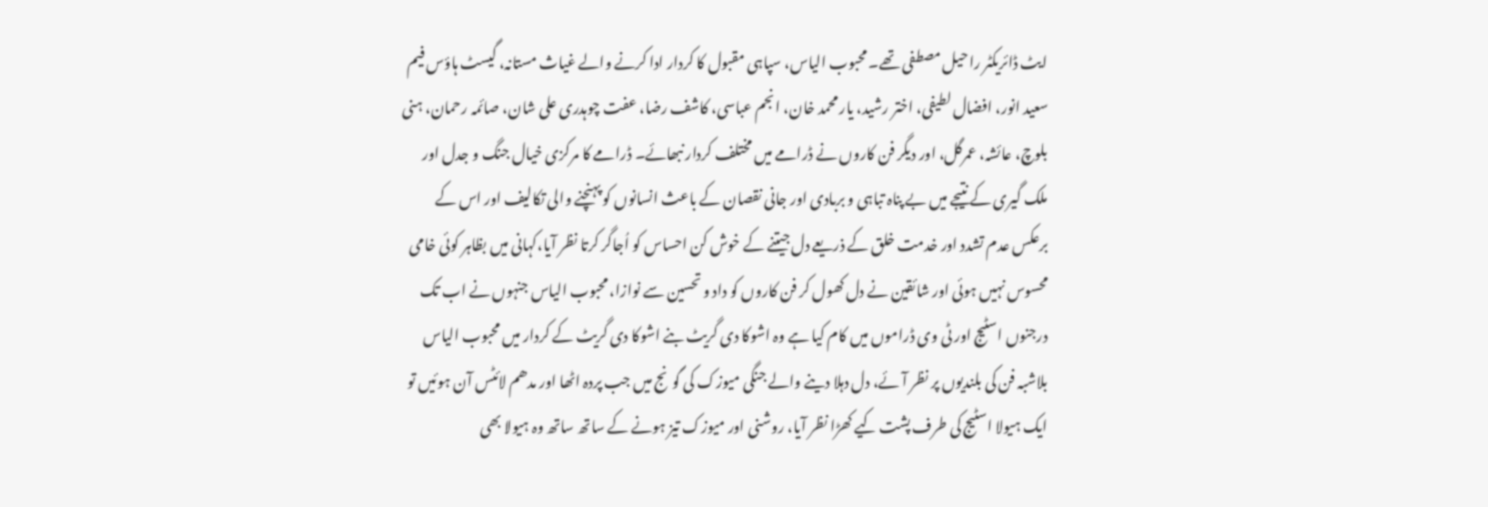ایٹ ڈائریکٹر راحیل مصطفی تھے۔ محبوب الیاس، سپاہی مقبول کا کردار ادا کرنے والے غیاث مستانہ، گیسٹ ہاؤس فیم سعید انور، افضال لطیفی، اختر رشید، یار محمد خان، انجم عباسی، کاشف رضا، عفت چوہدری علی شان، صائمہ رحمان، ہنی بلوچ، عائشہ، عمرگل، اور دیگر فن کاروں نے ڈرامے میں مختلف کردار نبھائے۔ ڈرامے کا مرکزی خیال جنگ و جدل اور ملک گیری کے نتیجے میں بے پناہ تباہی و بربادی اور جانی نقصان کے باعث انسانوں کو پہنچنے والی تکالیف اور اس کے برعکس عدم تشدد اور خدمت خلق کے ذریعے دل جیتنے کے خوش کن احساس کو اُجاگر کرتا نظر آیا،کہانی میں بظاہر کوئی خامی محسوس نہیں ہوئی اور شائقین نے دل کھول کر فن کاروں کو داد و تحسین سے نوازا، محبوب الیاس جنہوں نے اب تک درجنوں اسٹیج اور ٹی وی ڈراموں میں کام کیا ہے وہ اشوکا دی گریٹ بنے اشوکا دی گریٹ کے کردار میں محبوب الیاس بلاشبہ فن کی بلندیوں پر نظر آئے، دل دہلا دینے والے جنگی میوزک کی گونج میں جب پردہ اٹھا اور مدھم لائٹس آن ہوئیں تو ایک ہیولا اسٹیج کی طرف پشت کیے کھڑا نظر آیا، روشنی اور میوزک تیز ہونے کے ساتھ ساتھ وہ ہیولا بھی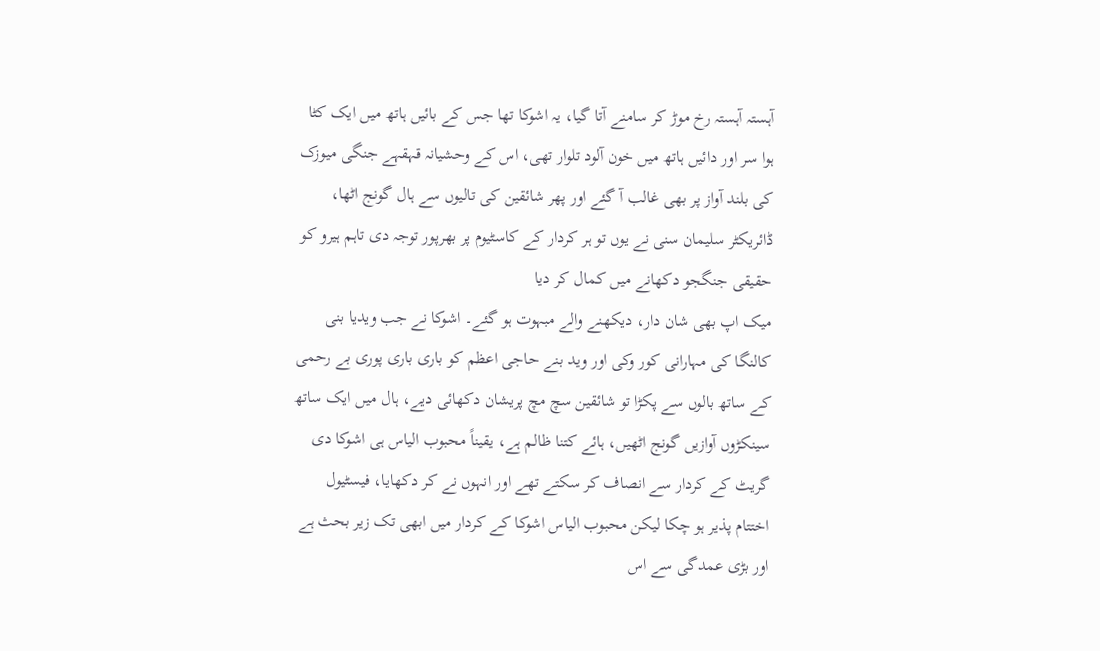آہستہ آہستہ رخ موڑ کر سامنے آتا گیا، یہ اشوکا تھا جس کے بائیں ہاتھ میں ایک کٹا ہوا سر اور دائیں ہاتھ میں خون آلود تلوار تھی، اس کے وحشیانہ قہقہے جنگی میوزک کی بلند آواز پر بھی غالب آ گئے اور پھر شائقین کی تالیوں سے ہال گونج اٹھا، ڈائریکٹر سلیمان سنی نے یوں تو ہر کردار کے کاسٹیوم پر بھرپور توجہ دی تاہم ہیرو کو حقیقی جنگجو دکھانے میں کمال کر دیا
میک اپ بھی شان دار، دیکھنے والے مبہوت ہو گئے۔ اشوکا نے جب ویدیا بنی کالنگا کی مہارانی کور وکی اور وید بنے حاجی اعظم کو باری باری پوری بے رحمی کے ساتھ بالوں سے پکڑا تو شائقین سچ مچ پریشان دکھائی دیے، ہال میں ایک ساتھ سینکڑوں آوازیں گونج اٹھیں، ہائے کتنا ظالم ہے، یقیناً محبوب الیاس ہی اشوکا دی گریٹ کے کردار سے انصاف کر سکتے تھے اور انہوں نے کر دکھایا، فیسٹیول اختتام پذیر ہو چکا لیکن محبوب الیاس اشوکا کے کردار میں ابھی تک زیر بحث ہے اور بڑی عمدگی سے اس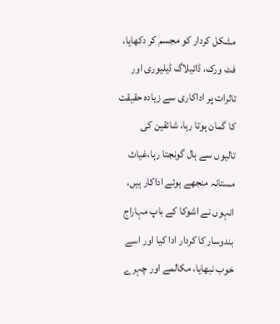مشکل کردار کو مجسم کر دکھایا، فٹ ورک، ڈائیلاگ ڈیلیوری اور تاثرات پر اداکاری سے زیادہ حقیقت کا گمان ہوتا رہا، شائقین کی تالیوں سے ہال گونجتا رہا،غیاث مستانہ منجھے ہوئے اداکار ہیں، انہوں نے اشوکا کے باپ مہاراج بندوسار کا کردار ادا کیا اور اسے خوب نبھایا، مکالمے اور چہرے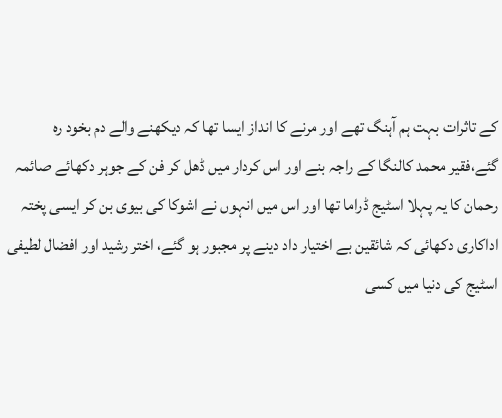کے تاثرات بہت ہم آہنگ تھے اور مرنے کا انداز ایسا تھا کہ دیکھنے والے دم بخود رہ گئے،فقیر محمد کالنگا کے راجہ بنے اور اس کردار میں ڈھل کر فن کے جوہر دکھائے صائمہ رحمان کا یہ پہلا اسٹیج ڈراما تھا اور اس میں انہوں نے اشوکا کی بیوی بن کر ایسی پختہ اداکاری دکھائی کہ شائقین بے اختیار داد دینے پر مجبور ہو گئے، اختر رشید اور افضال لطیفی اسٹیج کی دنیا میں کسی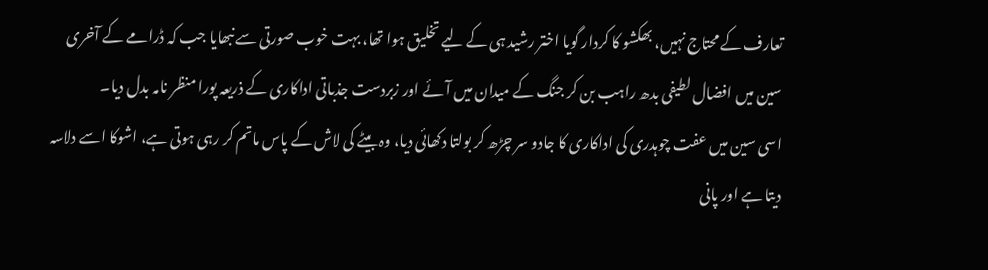تعارف کے محتاج نہیں، بھکشو کا کردار گویا اختر رشید ہی کے لیے تخلیق ہوا تھا، بہت خوب صورتی سے نبھایا جب کہ ڈرامے کے آخری سین میں افضال لطیفی بدھ راہب بن کر جنگ کے میدان میں آئے اور زبردست جذباتی اداکاری کے ذریعہ پورا منظر نامہ بدل دیا۔
اسی سین میں عفت چوہدری کی اداکاری کا جادو سر چڑھ کر بولتا دکھائی دیا، وہ بیٹے کی لاش کے پاس ماتم کر رہی ہوتی ہے، اشوکا اسے دلاسہ دیتا ہے اور پانی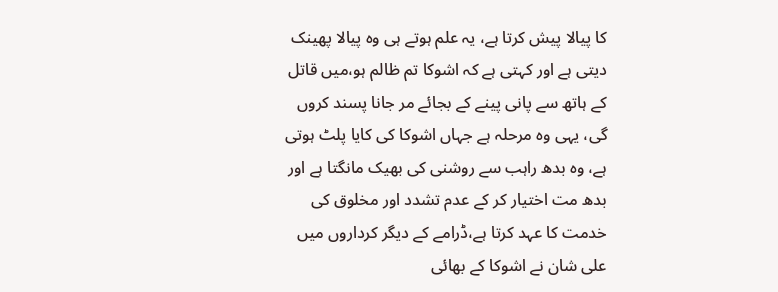کا پیالا پیش کرتا ہے، یہ علم ہوتے ہی وہ پیالا پھینک دیتی ہے اور کہتی ہے کہ اشوکا تم ظالم ہو،میں قاتل کے ہاتھ سے پانی پینے کے بجائے مر جانا پسند کروں گی، یہی وہ مرحلہ ہے جہاں اشوکا کی کایا پلٹ ہوتی ہے، وہ بدھ راہب سے روشنی کی بھیک مانگتا ہے اور بدھ مت اختیار کر کے عدم تشدد اور مخلوق کی خدمت کا عہد کرتا ہے،ڈرامے کے دیگر کرداروں میں علی شان نے اشوکا کے بھائی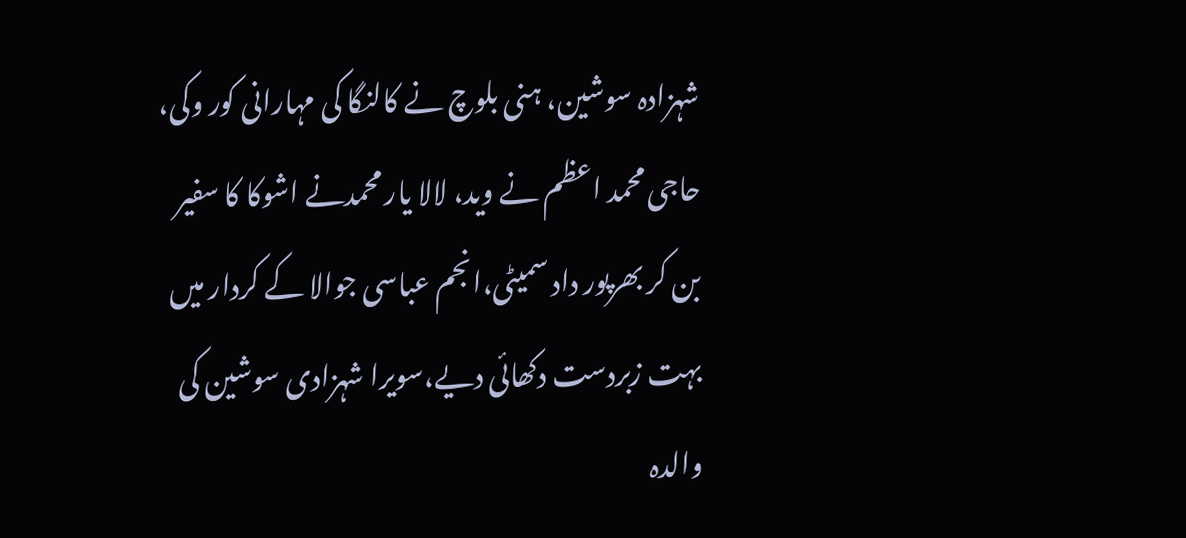شہزادہ سوشین، ہنی بلوچ نے کالنگا کی مہارانی کور وکی، حاجی محمد اعظم نے وید، لالا یار محمدنے اشوکا کا سفیر بن کر بھرپور داد سمیٹی،انجم عباسی جوالا کے کردار میں بہت زبردست دکھائی دیے،سویرا شہزادی سوشین کی والدہ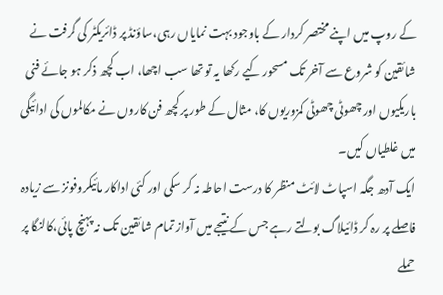کے روپ میں اپنے مختصر کردار کے باوجود بہت نمایاں رہی،ساؤنڈ پر ڈائریکٹر کی گرفت نے شائقین کو شروع سے آخر تک مسحور کیے رکھا یہ تو تھا سب اچھا، اب کچھ ذکر ہو جائے فنی باریکیوں اور چھوٹی چھوٹی کمزوریوں کا، مثال کے طور پر کچھ فن کاروں نے مکالموں کی ادائیگی میں غلطیاں کیں۔
ایک آدھ جگہ اسپاٹ لائٹ منظر کا درست احاطہ نہ کر سکی اور کئی اداکار مائیکروفونز سے زیادہ فاصلے پر رہ کر ڈائیلاگ بولتے رہے جس کے نتیجے میں آواز تمام شائقین تک نہ پہنچ پائی،کالنگا پر حملے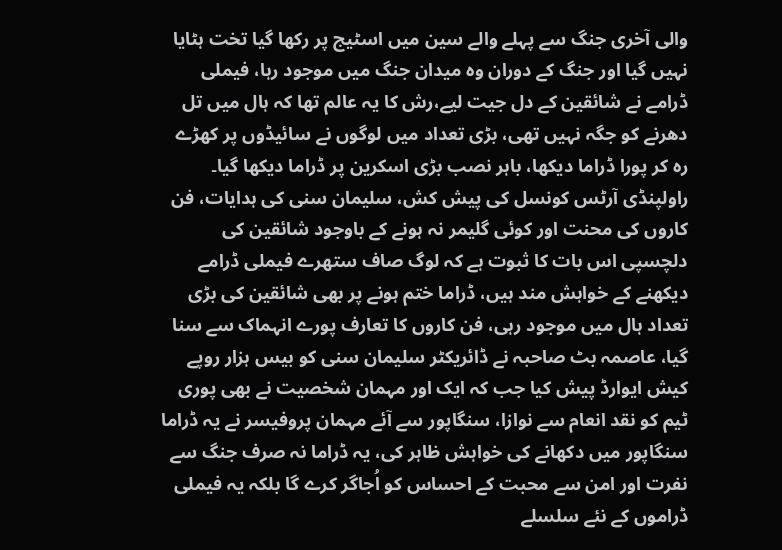والی آخری جنگ سے پہلے والے سین میں اسٹیج پر رکھا گیا تخت ہٹایا نہیں گیا اور جنگ کے دوران وہ میدان جنگ میں موجود رہا، فیملی ڈرامے نے شائقین کے دل جیت لیے،رش کا یہ عالم تھا کہ ہال میں تل دھرنے کو جگہ نہیں تھی، بڑی تعداد میں لوگوں نے سائیڈوں پر کھڑے رہ کر پورا ڈراما دیکھا، باہر نصب بڑی اسکرین پر ڈراما دیکھا گیا۔
راولپنڈی آرٹس کونسل کی پیش کش، سلیمان سنی کی ہدایات، فن کاروں کی محنت اور کوئی گلیمر نہ ہونے کے باوجود شائقین کی دلچسپی اس بات کا ثبوت ہے کہ لوگ صاف ستھرے فیملی ڈرامے دیکھنے کے خواہش مند ہیں، ڈراما ختم ہونے پر بھی شائقین کی بڑی تعداد ہال میں موجود رہی، فن کاروں کا تعارف پورے انہماک سے سنا گیا، عاصمہ بٹ صاحبہ نے ڈائریکٹر سلیمان سنی کو بیس ہزار روپے کیش ایوارڈ پیش کیا جب کہ ایک اور مہمان شخصیت نے بھی پوری ٹیم کو نقد انعام سے نوازا، سنگاپور سے آئے مہمان پروفیسر نے یہ ڈراما سنگاپور میں دکھانے کی خواہش ظاہر کی، یہ ڈراما نہ صرف جنگ سے نفرت اور امن سے محبت کے احساس کو اُجاگر کرے گا بلکہ یہ فیملی ڈراموں کے نئے سلسلے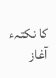کا نکتہء آغاز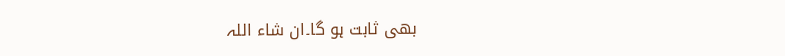بھی ثابت ہو گا۔ان شاء اللہ